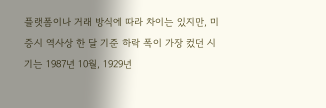플랫폼이나 거래 방식에 따라 차이는 있지만, 미 증시 역사상 한 달 기준 하락 폭이 가장 컸던 시기는 1987년 10월, 1929년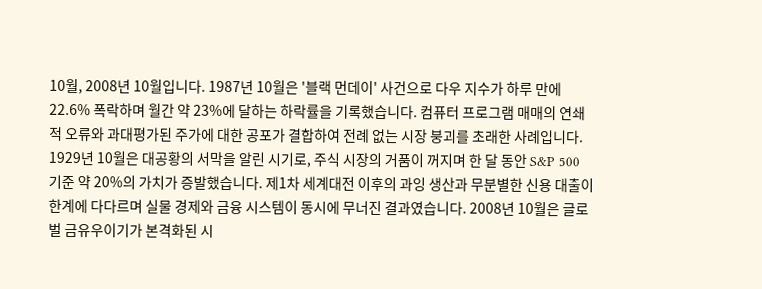10월, 2008년 10월입니다. 1987년 10월은 '블랙 먼데이' 사건으로 다우 지수가 하루 만에 22.6% 폭락하며 월간 약 23%에 달하는 하락률을 기록했습니다. 컴퓨터 프로그램 매매의 연쇄적 오류와 과대평가된 주가에 대한 공포가 결합하여 전례 없는 시장 붕괴를 초래한 사례입니다. 1929년 10월은 대공황의 서막을 알린 시기로, 주식 시장의 거품이 꺼지며 한 달 동안 S&P 500 기준 약 20%의 가치가 증발했습니다. 제1차 세계대전 이후의 과잉 생산과 무분별한 신용 대출이 한계에 다다르며 실물 경제와 금융 시스템이 동시에 무너진 결과였습니다. 2008년 10월은 글로벌 금유우이기가 본격화된 시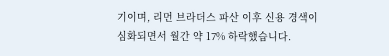기이며, 리먼 브라더스 파산 이후 신용 경색이 심화되면서 월간 약 17% 하락했습니다.